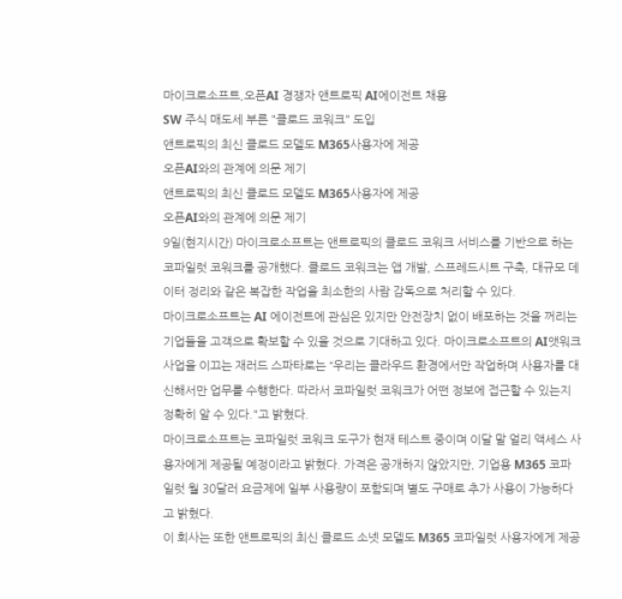마이크로소프트,오픈AI 경쟁자 앤트로픽 AI에이전트 채용
SW 주식 매도세 부른 "클로드 코워크" 도입
앤트로픽의 최신 클로드 모델도 M365사용자에 제공
오픈AI와의 관계에 의문 제기
앤트로픽의 최신 클로드 모델도 M365사용자에 제공
오픈AI와의 관계에 의문 제기
9일(현지시간) 마이크로소프트는 앤트로픽의 클로드 코워크 서비스를 기반으로 하는 코파일럿 코워크를 공개했다. 클로드 코워크는 앱 개발, 스프레드시트 구축, 대규모 데이터 정리와 같은 복잡한 작업을 최소한의 사람 감독으로 처리할 수 있다.
마이크로소프트는 AI 에이전트에 관심은 있지만 안전장치 없이 배포하는 것을 꺼리는 기업들을 고객으로 확보할 수 있을 것으로 기대하고 있다. 마이크로소프트의 AI앳워크 사업을 이끄는 재러드 스파타로는 “우리는 클라우드 환경에서만 작업하며 사용자를 대신해서만 업무를 수행한다. 따라서 코파일럿 코워크가 어떤 정보에 접근할 수 있는지 정확히 알 수 있다."고 밝혔다.
마이크로소프트는 코파일럿 코워크 도구가 현재 테스트 중이며 이달 말 얼리 액세스 사용자에게 제공될 예정이라고 밝혔다. 가격은 공개하지 않았지만, 기업용 M365 코파일럿 월 30달러 요금제에 일부 사용량이 포함되며 별도 구매로 추가 사용이 가능하다고 밝혔다.
이 회사는 또한 앤트로픽의 최신 클로드 소넷 모델도 M365 코파일럿 사용자에게 제공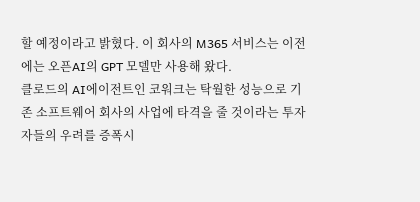할 예정이라고 밝혔다. 이 회사의 M365 서비스는 이전에는 오픈AI의 GPT 모델만 사용해 왔다.
클로드의 AI에이전트인 코워크는 탁월한 성능으로 기존 소프트웨어 회사의 사업에 타격을 줄 것이라는 투자자들의 우려를 증폭시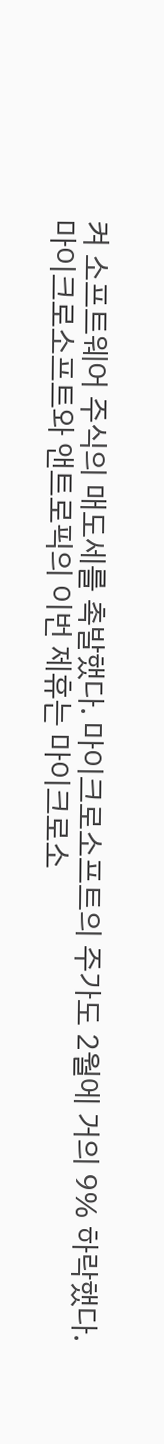켜 소프트웨어 주식의 매도세를 촉발했다. 마이크로소프트의 주가도 2월에 거의 9% 하락했다.
마이크로소프트와 앤트로픽의 이번 제휴는 마이크로소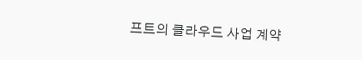프트의 클라우드 사업 계약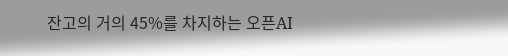잔고의 거의 45%를 차지하는 오픈AI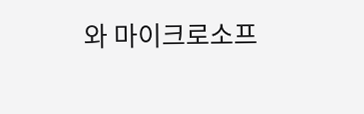와 마이크로소프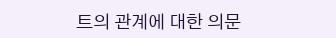트의 관계에 대한 의문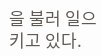을 불러 일으키고 있다.